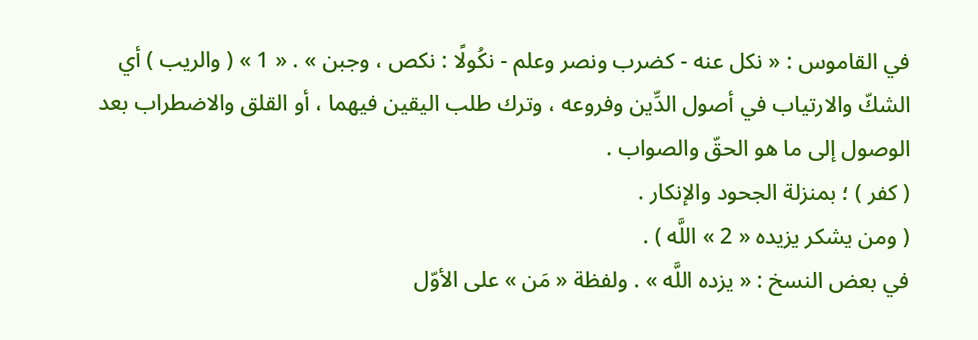في القاموس : « نكل عنه - كضرب ونصر وعلم - نكُولًا : نكص ، وجبن » . « 1 » ( والريب ) أي الشكّ والارتياب في أصول الدِّين وفروعه ، وترك طلب اليقين فيهما ، أو القلق والاضطراب بعد الوصول إلى ما هو الحقّ والصواب .
( كفر ) ؛ بمنزلة الجحود والإنكار .
( ومن يشكر يزيده « 2 » اللَّه ) .
في بعض النسخ : « يزده اللَّه » . ولفظة « مَن » على الأوّل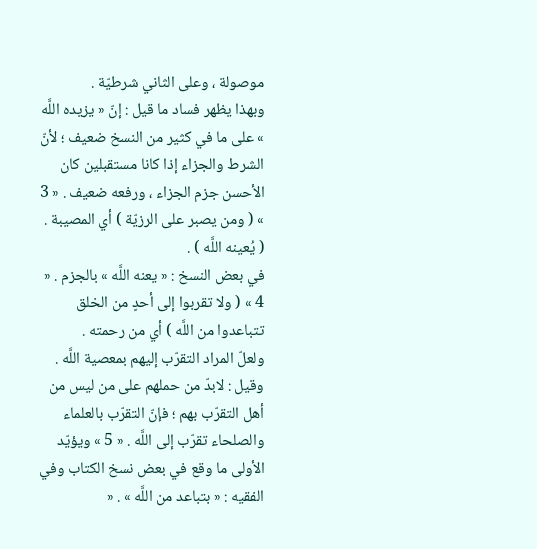موصولة ، وعلى الثاني شرطيّة .
وبهذا يظهر فساد ما قيل : إنّ « يزيده اللَّه » على ما في كثير من النسخ ضعيف ؛ لأنّ الشرط والجزاء إذا كانا مستقبلين كان الأحسن جزم الجزاء ، ورفعه ضعيف . « 3 » ( ومن يصبر على الرزيّة ) أي المصيبة .
( يُعينه اللَّه ) .
في بعض النسخ : « يعنه اللَّه » بالجزم . « 4 » ( ولا تقربوا إلى أحدٍ من الخلق تتباعدوا من اللَّه ) أي من رحمته .
ولعلّ المراد التقرّب إليهم بمعصية اللَّه . وقيل : لابدّ من حملهم على من ليس من أهل التقرّب بهم ؛ فإنّ التقرّب بالعلماء والصلحاء تقرّب إلى اللَّه . « 5 » ويؤيّد الأولى ما وقع في بعض نسخ الكتاب وفي الفقيه : « بتباعد من اللَّه » . «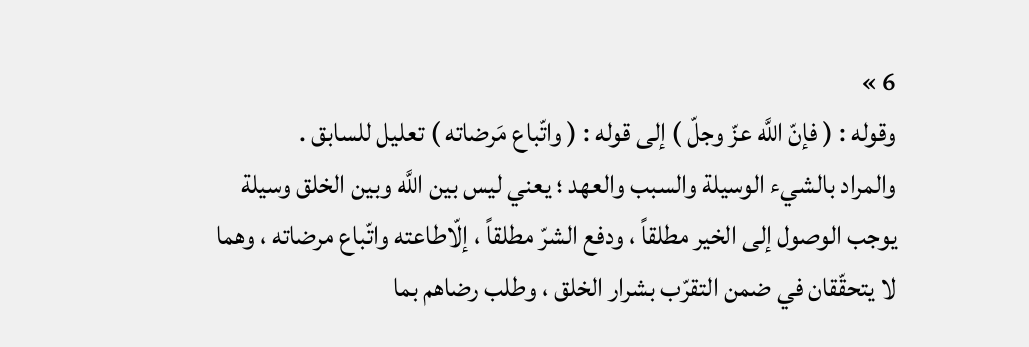6 »
وقوله : ( فإنّ اللَّه عزّ وجلّ ) إلى قوله : ( واتّباع مَرضاته ) تعليل للسابق .
والمراد بالشيء الوسيلة والسبب والعهد ؛ يعني ليس بين اللَّه وبين الخلق وسيلة يوجب الوصول إلى الخير مطلقاً ، ودفع الشرّ مطلقاً ، إلّاطاعته واتّباع مرضاته ، وهما لا يتحقّقان في ضمن التقرّب بشرار الخلق ، وطلب رضاهم بما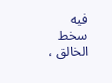فيه سخط الخالق ،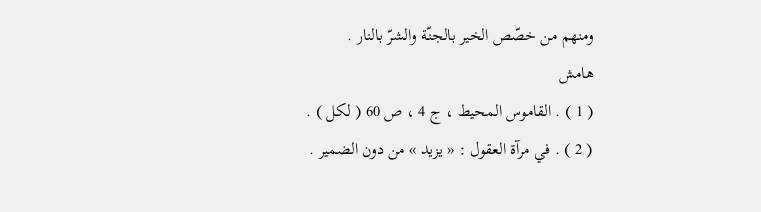ومنهم من خصّص الخير بالجنّة والشرّ بالنار .
هامش
( 1 ) . القاموس المحيط ، ج 4 ، ص 60 ( لكل ) .
( 2 ) . في مرآة العقول : « يزيد » من دون الضمير .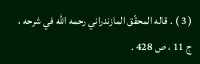( 3 ) . قاله المحقّق المازندراني رحمه الله في شرحه ، ج 11 ، ص 428 .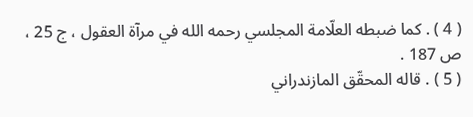( 4 ) . كما ضبطه العلّامة المجلسي رحمه الله في مرآة العقول ، ج 25 ، ص 187 .
( 5 ) . قاله المحقّق المازندراني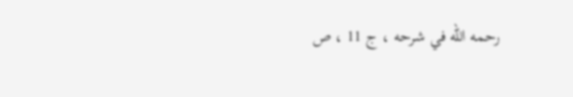رحمه الله في شرحه ، ج 11 ، ص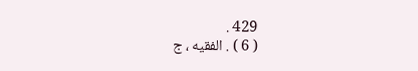429 .
( 6 ) . الفقيه ، ج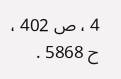4 ، ص 402 ، ح 5868 .